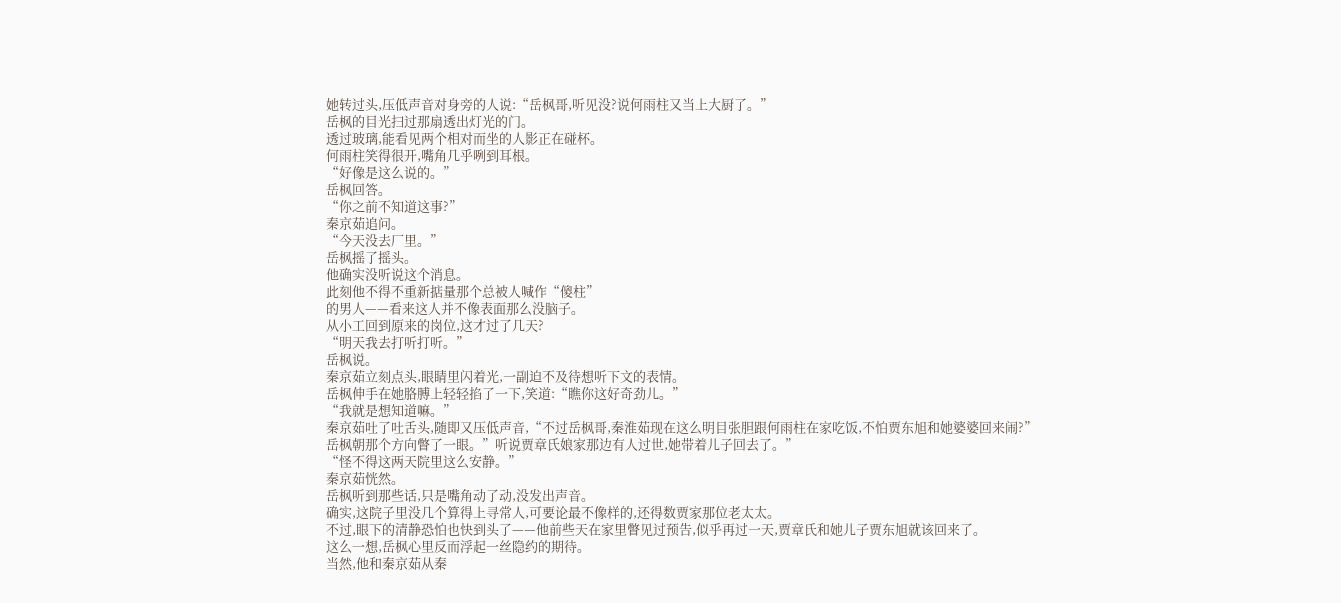她转过头,压低声音对身旁的人说:“岳枫哥,听见没?说何雨柱又当上大厨了。”
岳枫的目光扫过那扇透出灯光的门。
透过玻璃,能看见两个相对而坐的人影正在碰杯。
何雨柱笑得很开,嘴角几乎咧到耳根。
“好像是这么说的。”
岳枫回答。
“你之前不知道这事?”
秦京茹追问。
“今天没去厂里。”
岳枫摇了摇头。
他确实没听说这个消息。
此刻他不得不重新掂量那个总被人喊作“傻柱”
的男人——看来这人并不像表面那么没脑子。
从小工回到原来的岗位,这才过了几天?
“明天我去打听打听。”
岳枫说。
秦京茹立刻点头,眼睛里闪着光,一副迫不及待想听下文的表情。
岳枫伸手在她胳膊上轻轻掐了一下,笑道:“瞧你这好奇劲儿。”
“我就是想知道嘛。”
秦京茹吐了吐舌头,随即又压低声音,“不过岳枫哥,秦淮茹现在这么明目张胆跟何雨柱在家吃饭,不怕贾东旭和她婆婆回来闹?”
岳枫朝那个方向瞥了一眼。”听说贾章氏娘家那边有人过世,她带着儿子回去了。”
“怪不得这两天院里这么安静。”
秦京茹恍然。
岳枫听到那些话,只是嘴角动了动,没发出声音。
确实,这院子里没几个算得上寻常人,可要论最不像样的,还得数贾家那位老太太。
不过,眼下的清静恐怕也快到头了——他前些天在家里瞥见过预告,似乎再过一天,贾章氏和她儿子贾东旭就该回来了。
这么一想,岳枫心里反而浮起一丝隐约的期待。
当然,他和秦京茹从秦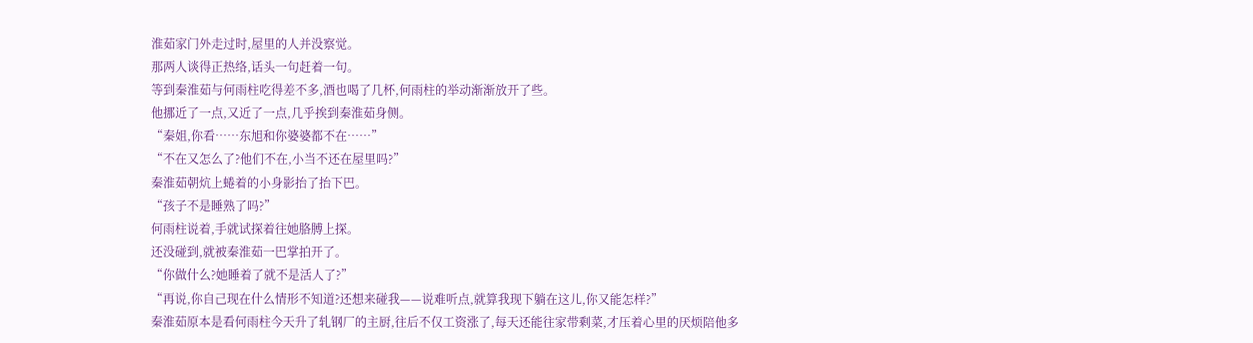淮茹家门外走过时,屋里的人并没察觉。
那两人谈得正热络,话头一句赶着一句。
等到秦淮茹与何雨柱吃得差不多,酒也喝了几杯,何雨柱的举动渐渐放开了些。
他挪近了一点,又近了一点,几乎挨到秦淮茹身侧。
“秦姐,你看……东旭和你婆婆都不在……”
“不在又怎么了?他们不在,小当不还在屋里吗?”
秦淮茹朝炕上蜷着的小身影抬了抬下巴。
“孩子不是睡熟了吗?”
何雨柱说着,手就试探着往她胳膊上探。
还没碰到,就被秦淮茹一巴掌拍开了。
“你做什么?她睡着了就不是活人了?”
“再说,你自己现在什么情形不知道?还想来碰我——说难听点,就算我现下躺在这儿,你又能怎样?”
秦淮茹原本是看何雨柱今天升了轧钢厂的主厨,往后不仅工资涨了,每天还能往家带剩菜,才压着心里的厌烦陪他多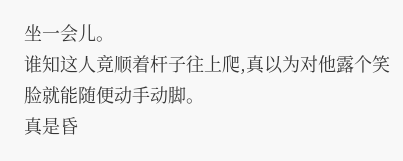坐一会儿。
谁知这人竟顺着杆子往上爬,真以为对他露个笑脸就能随便动手动脚。
真是昏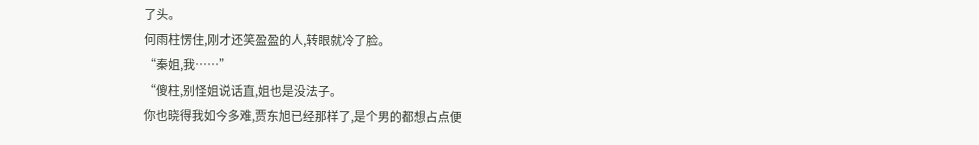了头。
何雨柱愣住,刚才还笑盈盈的人,转眼就冷了脸。
“秦姐,我……”
“傻柱,别怪姐说话直,姐也是没法子。
你也晓得我如今多难,贾东旭已经那样了,是个男的都想占点便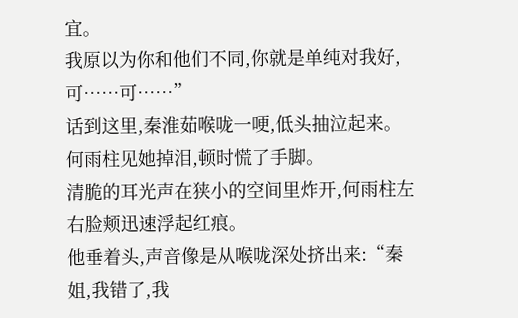宜。
我原以为你和他们不同,你就是单纯对我好,可……可……”
话到这里,秦淮茹喉咙一哽,低头抽泣起来。
何雨柱见她掉泪,顿时慌了手脚。
清脆的耳光声在狭小的空间里炸开,何雨柱左右脸颊迅速浮起红痕。
他垂着头,声音像是从喉咙深处挤出来:“秦姐,我错了,我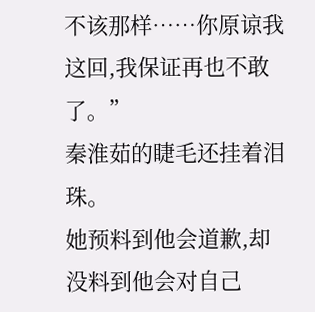不该那样……你原谅我这回,我保证再也不敢了。”
秦淮茹的睫毛还挂着泪珠。
她预料到他会道歉,却没料到他会对自己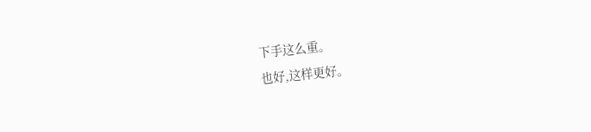下手这么重。
也好,这样更好。